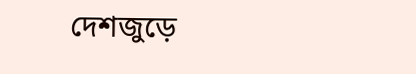দেশজুড়ে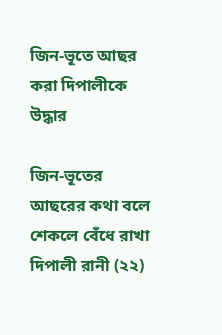জিন-ভূতে আছর করা দিপালীকে উদ্ধার

জিন-ভূতের আছরের কথা বলে শেকলে বেঁধে রাখা দিপালী রানী (২২)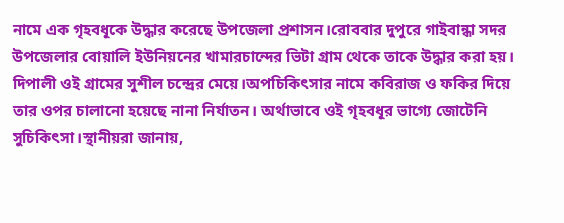নামে এক গৃহবধূকে উদ্ধার করেছে উপজেলা প্রশাসন।রোববার দুপুরে গাইবান্ধা সদর উপজেলার বোয়ালি ইউনিয়নের খামারচান্দের ভিটা গ্রাম থেকে তাকে উদ্ধার করা হয়। দিপালী ওই গ্রামের সুশীল চন্দ্রের মেয়ে।অপচিকিৎসার নামে কবিরাজ ও ফকির দিয়ে তার ওপর চালানো হয়েছে নানা নির্যাতন। অর্থাভাবে ওই গৃহবধূর ভাগ্যে জোটেনি সুচিকিৎসা।স্থানীয়রা জানায়,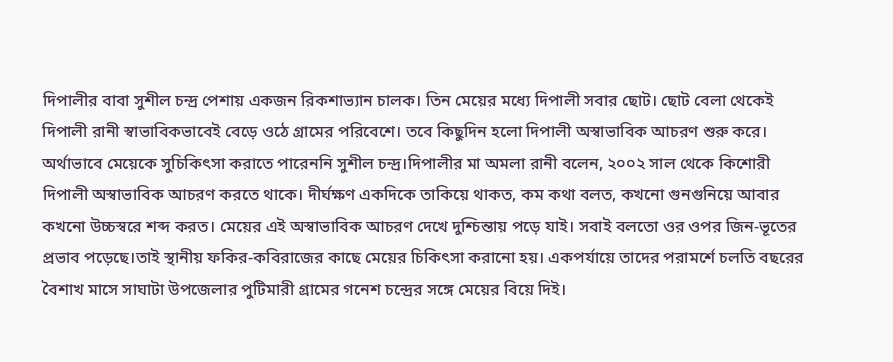দিপালীর বাবা সুশীল চন্দ্র পেশায় একজন রিকশাভ্যান চালক। তিন মেয়ের মধ্যে দিপালী সবার ছোট। ছোট বেলা থেকেই দিপালী রানী স্বাভাবিকভাবেই বেড়ে ওঠে গ্রামের পরিবেশে। তবে কিছুদিন হলো দিপালী অস্বাভাবিক আচরণ শুরু করে। অর্থাভাবে মেয়েকে সুচিকিৎসা করাতে পারেননি সুশীল চন্দ্র।দিপালীর মা অমলা রানী বলেন, ২০০২ সাল থেকে কিশোরী দিপালী অস্বাভাবিক আচরণ করতে থাকে। দীর্ঘক্ষণ একদিকে তাকিয়ে থাকত, কম কথা বলত, কখনো গুনগুনিয়ে আবার কখনো উচ্চস্বরে শব্দ করত। মেয়ের এই অস্বাভাবিক আচরণ দেখে দুশ্চিন্তায় পড়ে যাই। সবাই বলতো ওর ওপর জিন-ভূতের প্রভাব পড়েছে।তাই স্থানীয় ফকির-কবিরাজের কাছে মেয়ের চিকিৎসা করানো হয়। একপর্যায়ে তাদের পরামর্শে চলতি বছরের বৈশাখ মাসে সাঘাটা উপজেলার পুটিমারী গ্রামের গনেশ চন্দ্রের সঙ্গে মেয়ের বিয়ে দিই।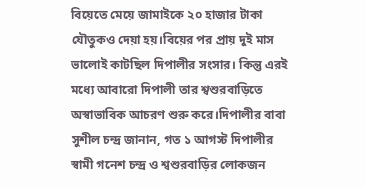বিয়েতে মেয়ে জামাইকে ২০ হাজার টাকা যৌতুকও দেয়া হয়।বিয়ের পর প্রায় দুই মাস ভালোই কাটছিল দিপালীর সংসার। কিন্তু এরই মধ্যে আবারো দিপালী তার শ্বশুরবাড়িতে অস্বাভাবিক আচরণ শুরু করে।দিপালীর বাবা সুশীল চন্দ্র জানান, গত ১ আগস্ট দিপালীর স্বামী গনেশ চন্দ্র ও শ্বশুরবাড়ির লোকজন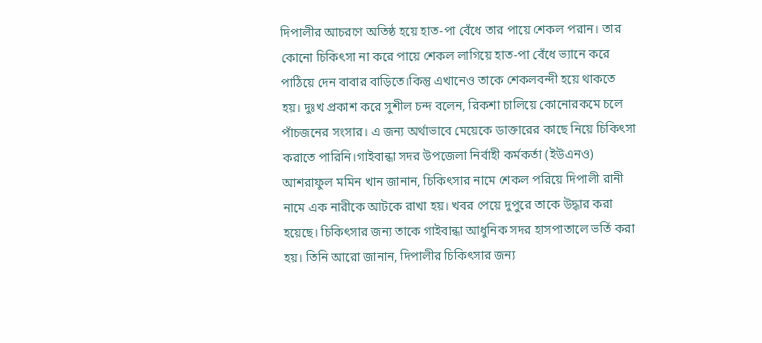দিপালীর আচরণে অতিষ্ঠ হয়ে হাত-পা বেঁধে তার পায়ে শেকল পরান। তার কোনো চিকিৎসা না করে পায়ে শেকল লাগিয়ে হাত-পা বেঁধে ভ্যানে করে পাঠিয়ে দেন বাবার বাড়িতে।কিন্তু এখানেও তাকে শেকলবন্দী হয়ে থাকতে হয়। দুঃখ প্রকাশ করে সুশীল চন্দ বলেন, রিকশা চালিয়ে কোনোরকমে চলে পাঁচজনের সংসার। এ জন্য অর্থাভাবে মেয়েকে ডাক্তারের কাছে নিয়ে চিকিৎসা করাতে পারিনি।গাইবান্ধা সদর উপজেলা নির্বাহী কর্মকর্তা (ইউএনও) আশরাফুল মমিন খান জানান, চিকিৎসার নামে শেকল পরিয়ে দিপালী রানী নামে এক নারীকে আটকে রাখা হয়। খবর পেয়ে দুপুরে তাকে উদ্ধার করা হয়েছে। চিকিৎসার জন্য তাকে গাইবান্ধা আধুনিক সদর হাসপাতালে ভর্তি করা হয়। তিনি আরো জানান, দিপালীর চিকিৎসার জন্য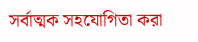সর্বাত্মক সহযোগিতা করা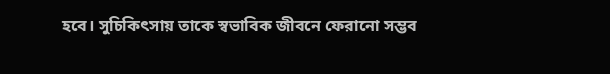হবে। সুচিকিৎসায় তাকে স্বভাবিক জীবনে ফেরানো সম্ভব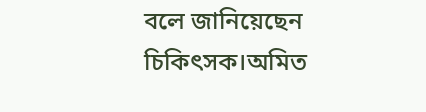বলে জানিয়েছেন চিকিৎসক।অমিত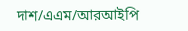দাশ/এএম/আরআইপি